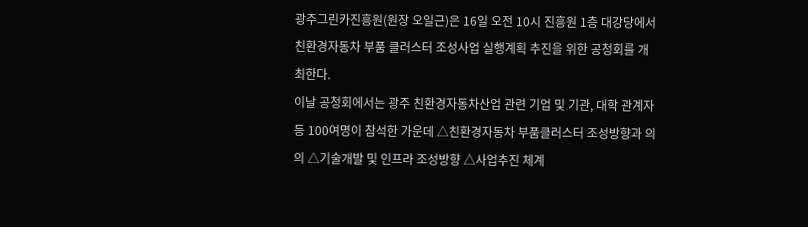광주그린카진흥원(원장 오일근)은 16일 오전 10시 진흥원 1층 대강당에서 친환경자동차 부품 클러스터 조성사업 실행계획 추진을 위한 공청회를 개최한다.
이날 공청회에서는 광주 친환경자동차산업 관련 기업 및 기관, 대학 관계자 등 100여명이 참석한 가운데 △친환경자동차 부품클러스터 조성방향과 의의 △기술개발 및 인프라 조성방향 △사업추진 체계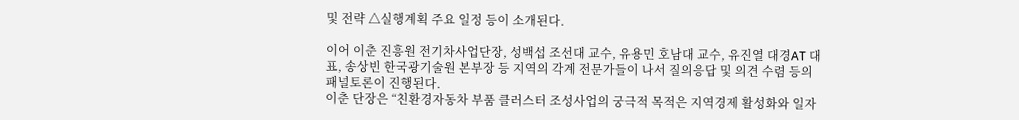및 전략 △실행계획 주요 일정 등이 소개된다.

이어 이춘 진흥원 전기차사업단장, 성백섭 조선대 교수, 유용민 호남대 교수, 유진열 대경AT 대표, 송상빈 한국광기술원 본부장 등 지역의 각계 전문가들이 나서 질의응답 및 의견 수렴 등의 패널토론이 진행된다.
이춘 단장은 “친환경자동차 부품 클러스터 조성사업의 궁극적 목적은 지역경제 활성화와 일자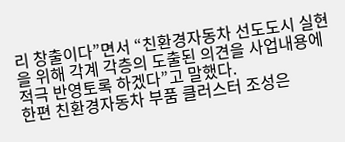리 창출이다”면서 “친환경자동차 선도도시 실현을 위해 각계 각층의 도출된 의견을 사업내용에 적극 반영토록 하겠다”고 말했다.
한편 친환경자동차 부품 클러스터 조성은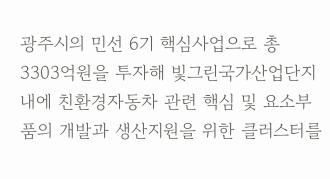광주시의 민선 6기 핵심사업으로 총 3303억원을 투자해 빛그린국가산업단지 내에 친환경자동차 관련 핵심 및 요소부품의 개발과 생산지원을 위한 클러스터를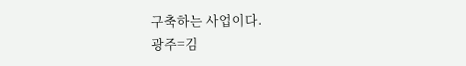구축하는 사업이다.
광주=김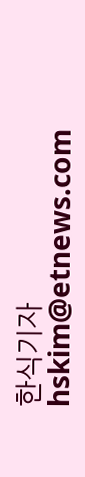한식기자 hskim@etnews.com